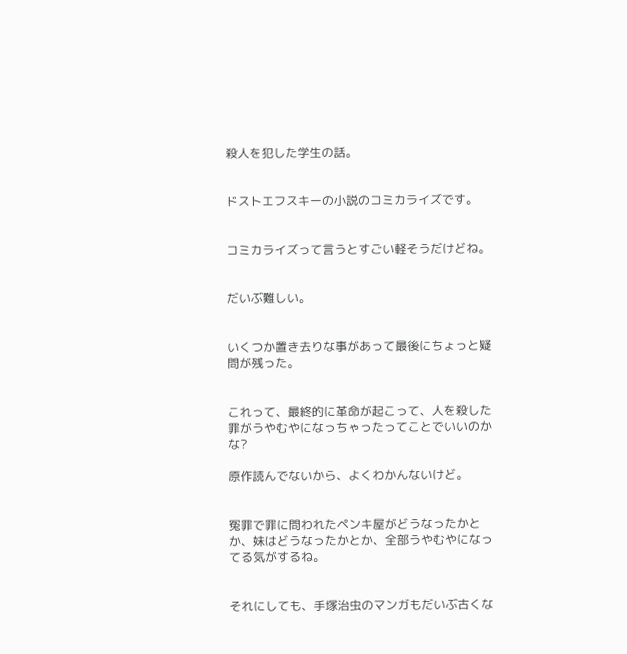殺人を犯した学生の話。


ドストエフスキーの小説のコミカライズです。


コミカライズって言うとすごい軽そうだけどね。


だいぶ難しい。


いくつか置き去りな事があって最後にちょっと疑問が残った。


これって、最終的に革命が起こって、人を殺した罪がうやむやになっちゃったってことでいいのかな?

原作読んでないから、よくわかんないけど。


冤罪で罪に問われたペンキ屋がどうなったかとか、妹はどうなったかとか、全部うやむやになってる気がするね。


それにしても、手塚治虫のマンガもだいぶ古くな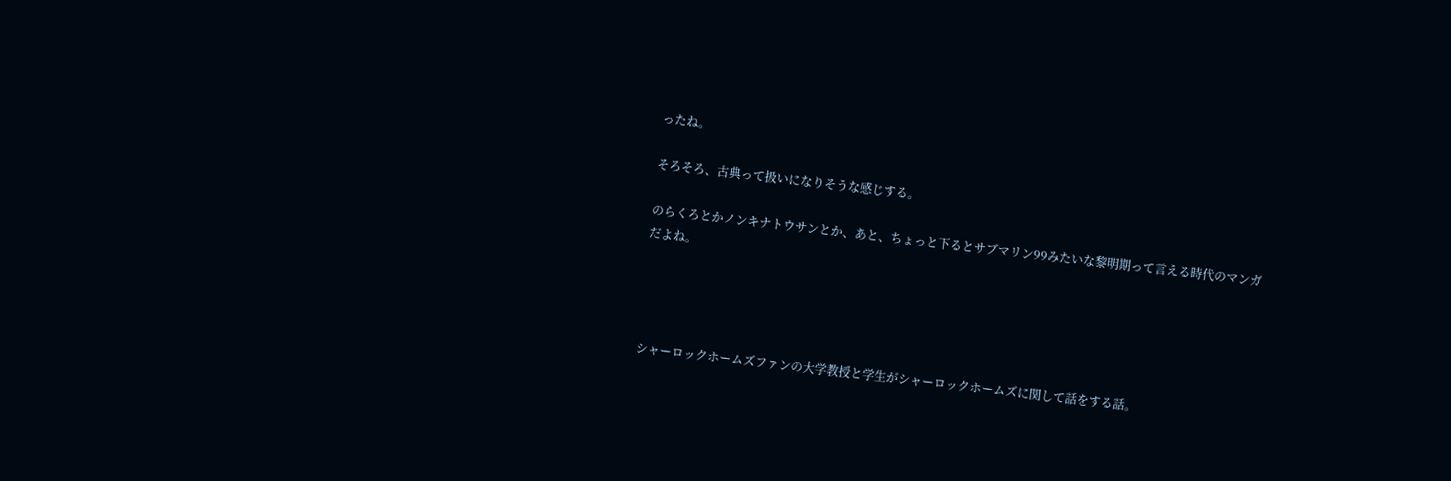ったね。

そろそろ、古典って扱いになりそうな感じする。

のらくろとかノンキナトウサンとか、あと、ちょっと下るとサブマリン99みたいな黎明期って言える時代のマンガだよね。




シャーロックホームズファンの大学教授と学生がシャーロックホームズに関して話をする話。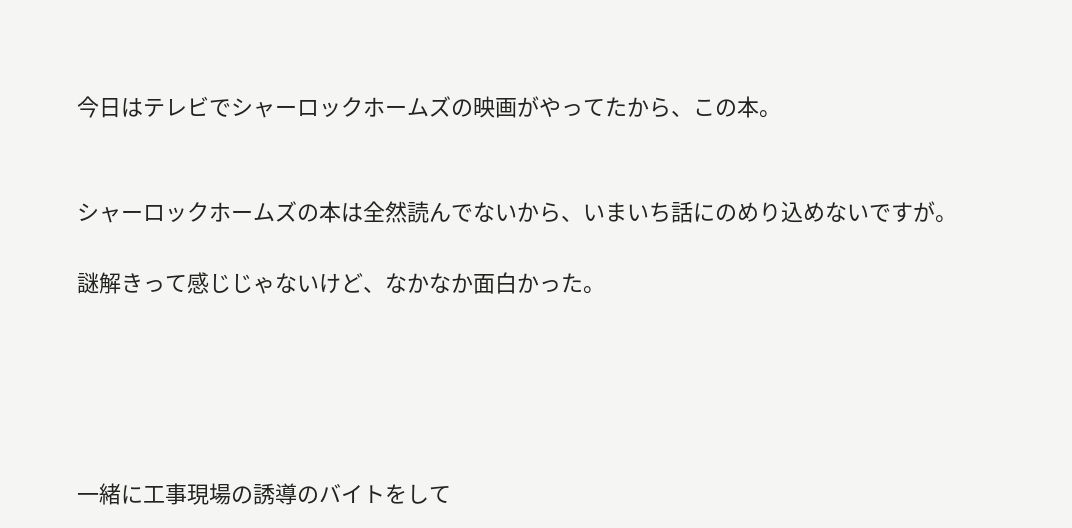今日はテレビでシャーロックホームズの映画がやってたから、この本。


シャーロックホームズの本は全然読んでないから、いまいち話にのめり込めないですが。

謎解きって感じじゃないけど、なかなか面白かった。





一緒に工事現場の誘導のバイトをして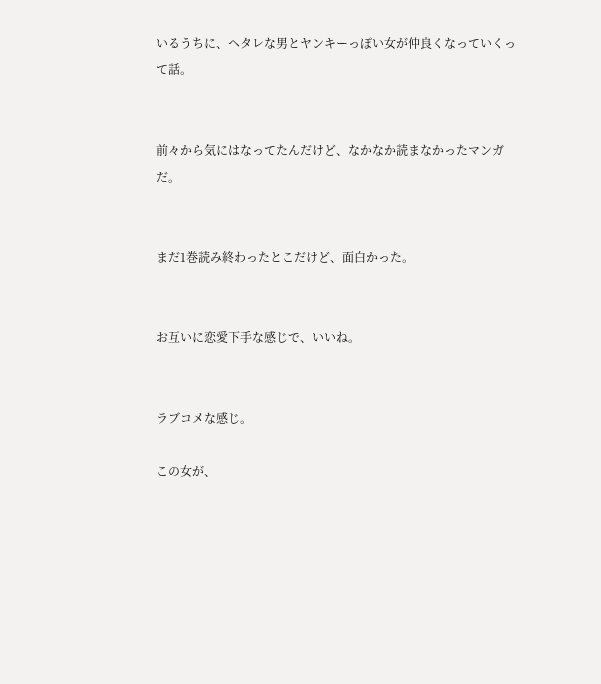いるうちに、ヘタレな男とヤンキーっぽい女が仲良くなっていくって話。


前々から気にはなってたんだけど、なかなか読まなかったマンガだ。


まだ1巻読み終わったとこだけど、面白かった。


お互いに恋愛下手な感じで、いいね。


ラブコメな感じ。

この女が、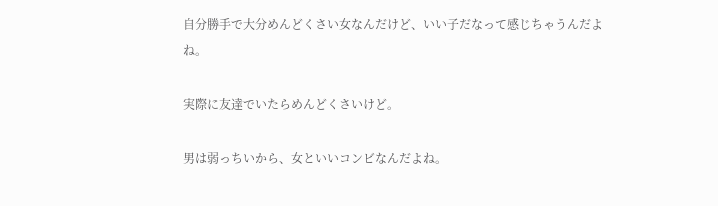自分勝手で大分めんどくさい女なんだけど、いい子だなって感じちゃうんだよね。

実際に友達でいたらめんどくさいけど。

男は弱っちいから、女といいコンビなんだよね。